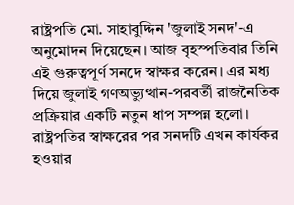রাষ্ট্রপতি মো. সাহাবুদ্দিন 'জুলাই সনদ'-এ অনুমোদন দিয়েছেন। আজ বৃহস্পতিবার তিনি এই গুরুত্বপূর্ণ সনদে স্বাক্ষর করেন। এর মধ্য দিয়ে জুলাই গণঅভ্যুত্থান-পরবর্তী রাজনৈতিক প্রক্রিয়ার একটি নতুন ধাপ সম্পন্ন হলো। রাষ্ট্রপতির স্বাক্ষরের পর সনদটি এখন কার্যকর হওয়ার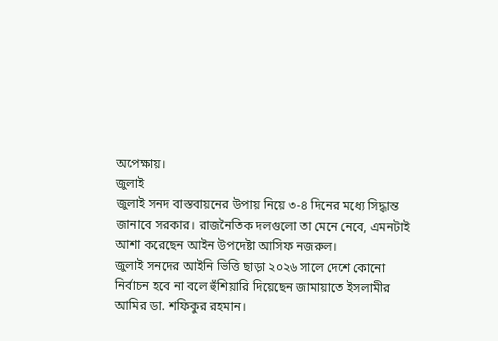অপেক্ষায়।
জুলাই
জুলাই সনদ বাস্তবায়নের উপায় নিয়ে ৩-৪ দিনের মধ্যে সিদ্ধান্ত জানাবে সরকার। রাজনৈতিক দলগুলো তা মেনে নেবে, এমনটাই আশা করেছেন আইন উপদেষ্টা আসিফ নজরুল।
জুলাই সনদের আইনি ভিত্তি ছাড়া ২০২৬ সালে দেশে কোনো নির্বাচন হবে না বলে হুঁশিয়ারি দিয়েছেন জামায়াতে ইসলামীর আমির ডা. শফিকুর রহমান।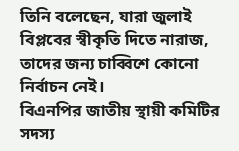তিনি বলেছেন, যারা জুলাই বিপ্লবের স্বীকৃতি দিতে নারাজ, তাদের জন্য চাব্বিশে কোনো নির্বাচন নেই।
বিএনপির জাতীয় স্থায়ী কমিটির সদস্য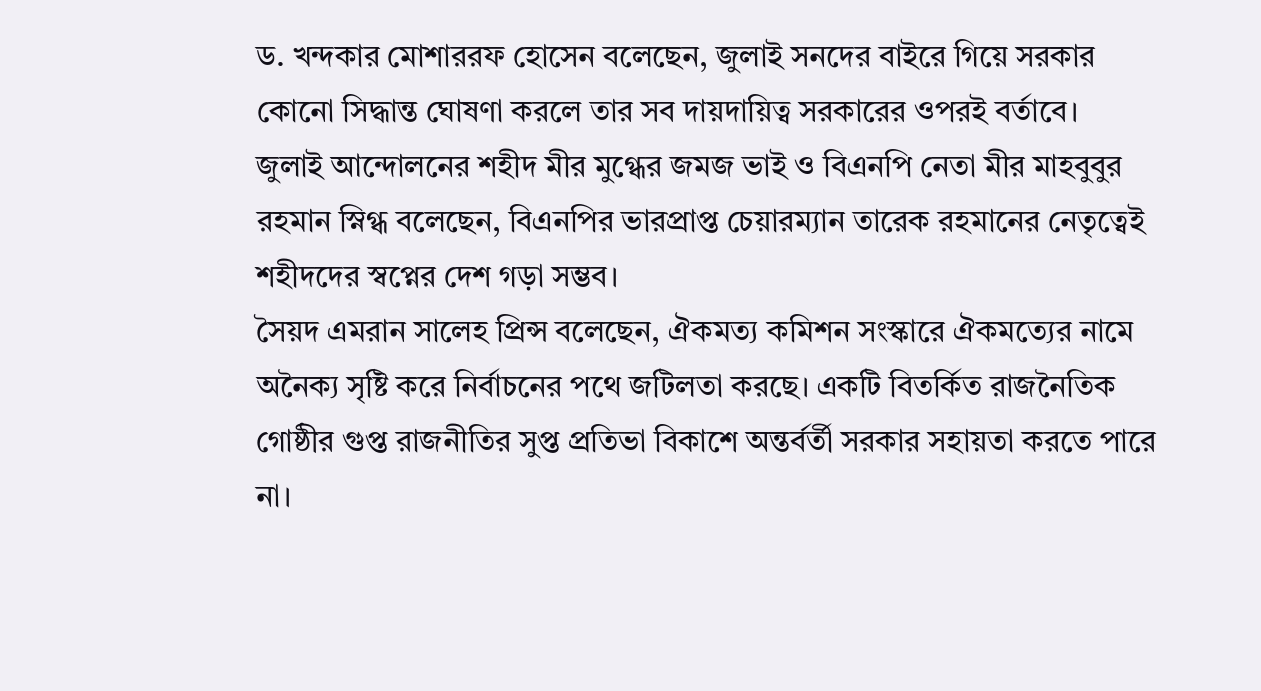ড. খন্দকার মোশাররফ হোসেন বলেছেন, জুলাই সনদের বাইরে গিয়ে সরকার কোনো সিদ্ধান্ত ঘোষণা করলে তার সব দায়দায়িত্ব সরকারের ওপরই বর্তাবে।
জুলাই আন্দোলনের শহীদ মীর মুগ্ধের জমজ ভাই ও বিএনপি নেতা মীর মাহবুবুর রহমান স্নিগ্ধ বলেছেন, বিএনপির ভারপ্রাপ্ত চেয়ারম্যান তারেক রহমানের নেতৃত্বেই শহীদদের স্বপ্নের দেশ গড়া সম্ভব।
সৈয়দ এমরান সালেহ প্রিন্স বলেছেন, ঐকমত্য কমিশন সংস্কারে ঐকমত্যের নামে অনৈক্য সৃষ্টি করে নির্বাচনের পথে জটিলতা করছে। একটি বিতর্কিত রাজনৈতিক গোষ্ঠীর গুপ্ত রাজনীতির সুপ্ত প্রতিভা বিকাশে অন্তর্বর্তী সরকার সহায়তা করতে পারে না।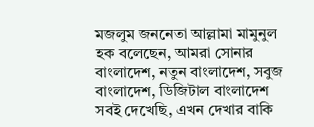মজলুম জননেতা আল্লামা মামুনুল হক বলেছেন, আমরা সোনার বাংলাদেশ, নতুন বাংলাদেশ, সবুজ বাংলাদেশ, ডিজিটাল বাংলাদেশ সবই দেখেছি, এখন দেখার বাকি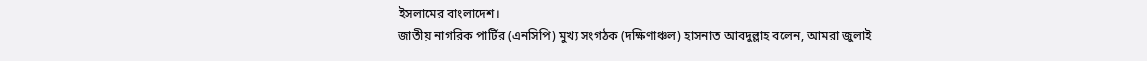ইসলামের বাংলাদেশ।
জাতীয় নাগরিক পার্টির (এনসিপি) মুখ্য সংগঠক (দক্ষিণাঞ্চল) হাসনাত আবদুল্লাহ বলেন, আমরা জুলাই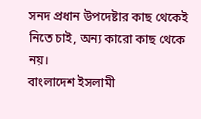সনদ প্রধান উপদেষ্টার কাছ থেকেই নিতে চাই, অন্য কারো কাছ থেকে নয়।
বাংলাদেশ ইসলামী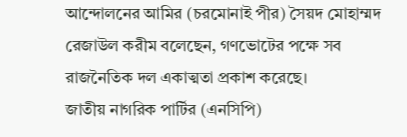আন্দোলনের আমির (চরমোনাই পীর) সৈয়দ মোহাম্মদ রেজাউল করীম বলেছেন, গণভোটের পক্ষে সব রাজনৈতিক দল একাত্মতা প্রকাশ করেছে।
জাতীয় নাগরিক পার্টির (এনসিপি)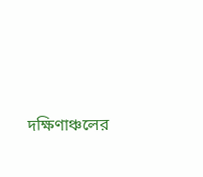দক্ষিণাঞ্চলের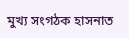মুখ্য সংগঠক হাসনাত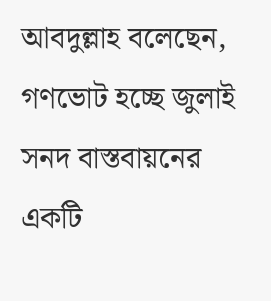আবদুল্লাহ বলেছেন, গণভোট হচ্ছে জুলাই সনদ বাস্তবায়নের একটি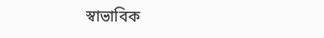স্বাভাবিক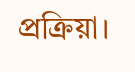প্রক্রিয়া।